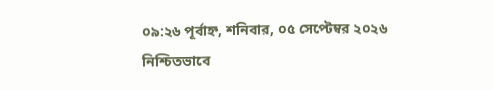০৯:২৬ পূর্বাহ্ন, শনিবার, ০৫ সেপ্টেম্বর ২০২৬
নিশ্চিতভাবে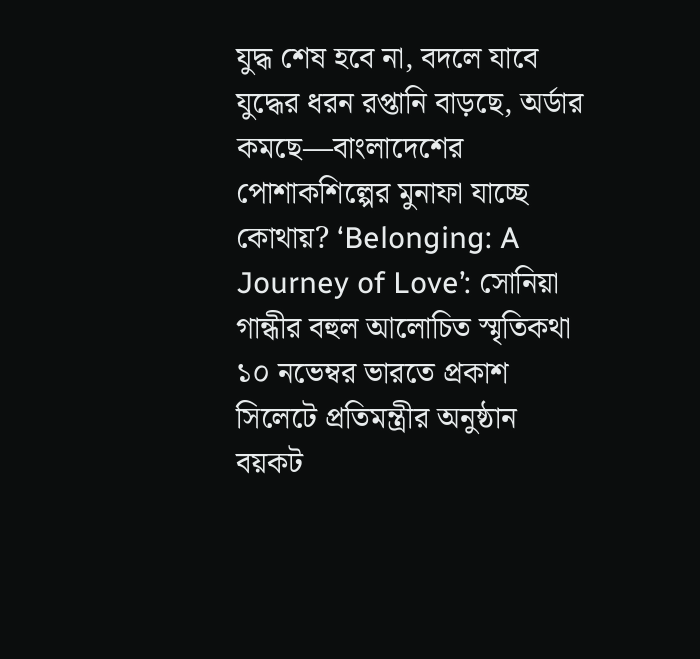যুদ্ধ শেষ হবে না, বদলে যাবে যুদ্ধের ধরন রপ্তানি বাড়ছে, অর্ডার কমছে—বাংলাদেশের পোশাকশিল্পের মুনাফা যাচ্ছে কোথায়? ‘Belonging: A Journey of Love’: সোনিয়া গান্ধীর বহুল আলোচিত স্মৃতিকথা ১০ নভেম্বর ভারতে প্রকাশ সিলেটে প্রতিমন্ত্রীর অনুষ্ঠান বয়কট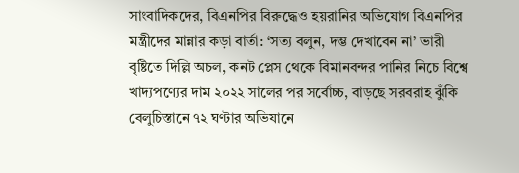সাংবাদিকদের, বিএনপির বিরুদ্ধেও হয়রানির অভিযোগ বিএনপির মন্ত্রীদের মান্নার কড়া বার্তা: ‘সত্য বলুন, দম্ভ দেখাবেন না’ ভারী বৃষ্টিতে দিল্লি অচল, কনট প্লেস থেকে বিমানবন্দর পানির নিচে বিশ্বে খাদ্যপণ্যের দাম ২০২২ সালের পর সর্বোচ্চ, বাড়ছে সরবরাহ ঝুঁকি বেলুচিস্তানে ৭২ ঘণ্টার অভিযানে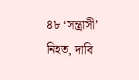৪৮ ‘সন্ত্রাসী’ নিহত, দাবি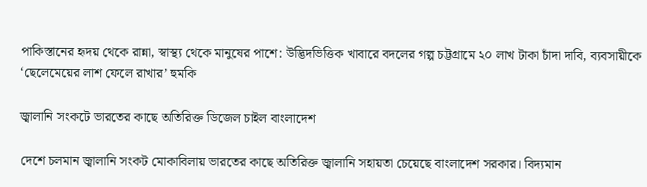পাকিস্তানের হৃদয় থেকে রান্না, স্বাস্থ্য থেকে মানুষের পাশে: উদ্ভিদভিত্তিক খাবারে বদলের গল্প চট্টগ্রামে ২০ লাখ টাকা চাঁদা দাবি, ব্যবসায়ীকে ‘ছেলেমেয়ের লাশ ফেলে রাখার’ হুমকি

জ্বালানি সংকটে ভারতের কাছে অতিরিক্ত ডিজেল চাইল বাংলাদেশ

দেশে চলমান জ্বালানি সংকট মোকাবিলায় ভারতের কাছে অতিরিক্ত জ্বালানি সহায়তা চেয়েছে বাংলাদেশ সরকার। বিদ্যমান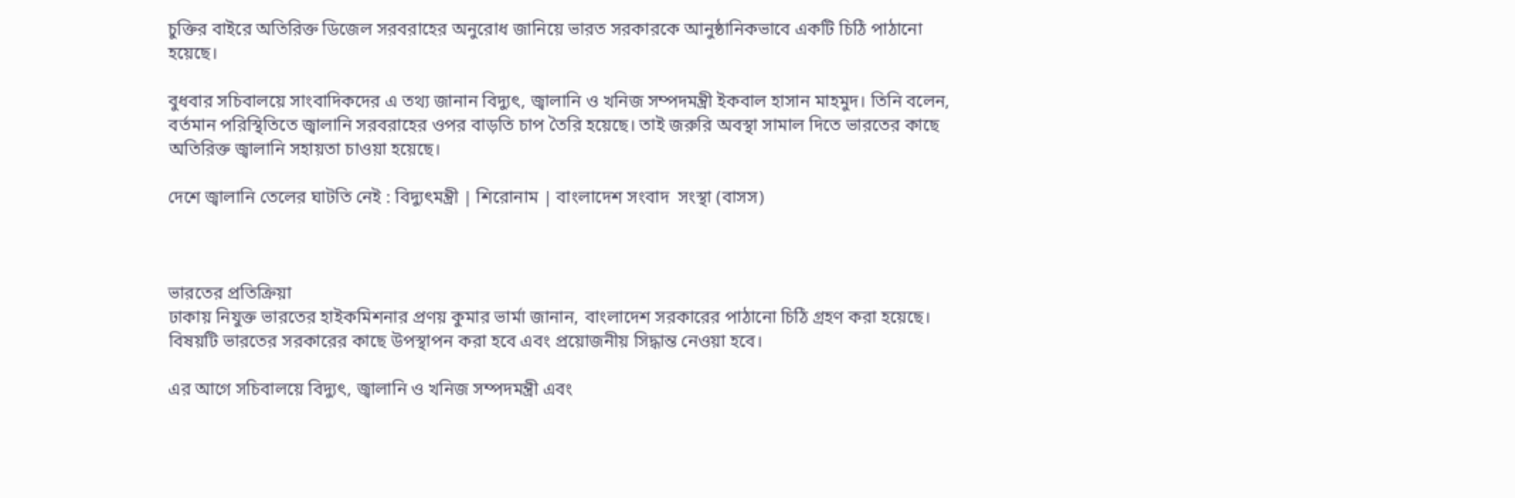চুক্তির বাইরে অতিরিক্ত ডিজেল সরবরাহের অনুরোধ জানিয়ে ভারত সরকারকে আনুষ্ঠানিকভাবে একটি চিঠি পাঠানো হয়েছে।

বুধবার সচিবালয়ে সাংবাদিকদের এ তথ্য জানান বিদ্যুৎ, জ্বালানি ও খনিজ সম্পদমন্ত্রী ইকবাল হাসান মাহমুদ। তিনি বলেন, বর্তমান পরিস্থিতিতে জ্বালানি সরবরাহের ওপর বাড়তি চাপ তৈরি হয়েছে। তাই জরুরি অবস্থা সামাল দিতে ভারতের কাছে অতিরিক্ত জ্বালানি সহায়তা চাওয়া হয়েছে।

দেশে জ্বালানি তেলের ঘাটতি নেই : বিদ্যুৎমন্ত্রী | শিরোনাম | বাংলাদেশ সংবাদ  সংস্থা (বাসস)



ভারতের প্রতিক্রিয়া
ঢাকায় নিযুক্ত ভারতের হাইকমিশনার প্রণয় কুমার ভার্মা জানান, বাংলাদেশ সরকারের পাঠানো চিঠি গ্রহণ করা হয়েছে। বিষয়টি ভারতের সরকারের কাছে উপস্থাপন করা হবে এবং প্রয়োজনীয় সিদ্ধান্ত নেওয়া হবে।

এর আগে সচিবালয়ে বিদ্যুৎ, জ্বালানি ও খনিজ সম্পদমন্ত্রী এবং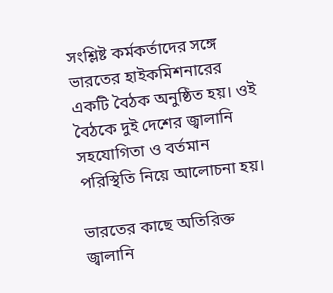সংশ্লিষ্ট কর্মকর্তাদের সঙ্গে ভারতের হাইকমিশনারের একটি বৈঠক অনুষ্ঠিত হয়। ওই বৈঠকে দুই দেশের জ্বালানি সহযোগিতা ও বর্তমান পরিস্থিতি নিয়ে আলোচনা হয়।

ভারতের কাছে অতিরিক্ত জ্বালানি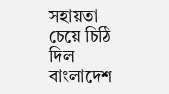সহায়তা চেয়ে চিঠি দিল বাংলাদেশ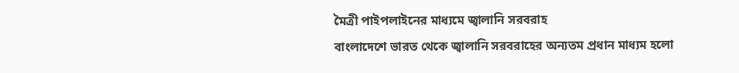মৈত্রী পাইপলাইনের মাধ্যমে জ্বালানি সরবরাহ
বাংলাদেশে ভারত থেকে জ্বালানি সরবরাহের অন্যতম প্রধান মাধ্যম হলো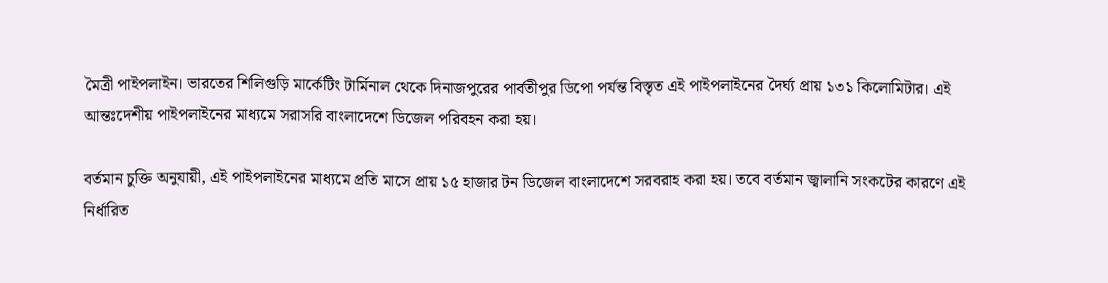মৈত্রী পাইপলাইন। ভারতের শিলিগুড়ি মার্কেটিং টার্মিনাল থেকে দিনাজপুরের পার্বতীপুর ডিপো পর্যন্ত বিস্তৃত এই পাইপলাইনের দৈর্ঘ্য প্রায় ১৩১ কিলোমিটার। এই আন্তঃদেশীয় পাইপলাইনের মাধ্যমে সরাসরি বাংলাদেশে ডিজেল পরিবহন করা হয়।

বর্তমান চুক্তি অনুযায়ী, এই পাইপলাইনের মাধ্যমে প্রতি মাসে প্রায় ১৫ হাজার টন ডিজেল বাংলাদেশে সরবরাহ করা হয়। তবে বর্তমান জ্বালানি সংকটের কারণে এই নির্ধারিত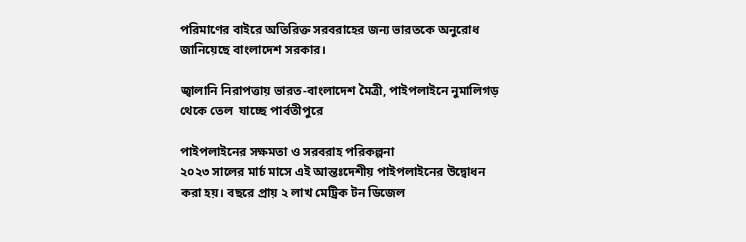পরিমাণের বাইরে অতিরিক্ত সরবরাহের জন্য ভারতকে অনুরোধ জানিয়েছে বাংলাদেশ সরকার।

জ্বালানি নিরাপত্তায় ভারত-বাংলাদেশ মৈত্রী, পাইপলাইনে নুমালিগড় থেকে তেল  যাচ্ছে পার্বতীপুরে

পাইপলাইনের সক্ষমতা ও সরবরাহ পরিকল্পনা
২০২৩ সালের মার্চ মাসে এই আন্তঃদেশীয় পাইপলাইনের উদ্বোধন করা হয়। বছরে প্রায় ২ লাখ মেট্রিক টন ডিজেল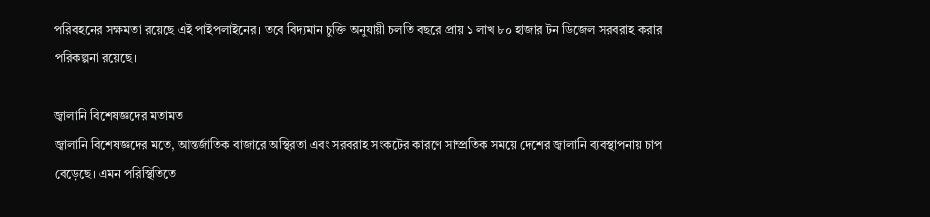পরিবহনের সক্ষমতা রয়েছে এই পাইপলাইনের। তবে বিদ্যমান চুক্তি অনুযায়ী চলতি বছরে প্রায় ১ লাখ ৮০ হাজার টন ডিজেল সরবরাহ করার পরিকল্পনা রয়েছে।

জ্বালানি বিশেষজ্ঞদের মতামত
জ্বালানি বিশেষজ্ঞদের মতে, আন্তর্জাতিক বাজারে অস্থিরতা এবং সরবরাহ সংকটের কারণে সাম্প্রতিক সময়ে দেশের জ্বালানি ব্যবস্থাপনায় চাপ বেড়েছে। এমন পরিস্থিতিতে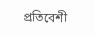প্রতিবেশী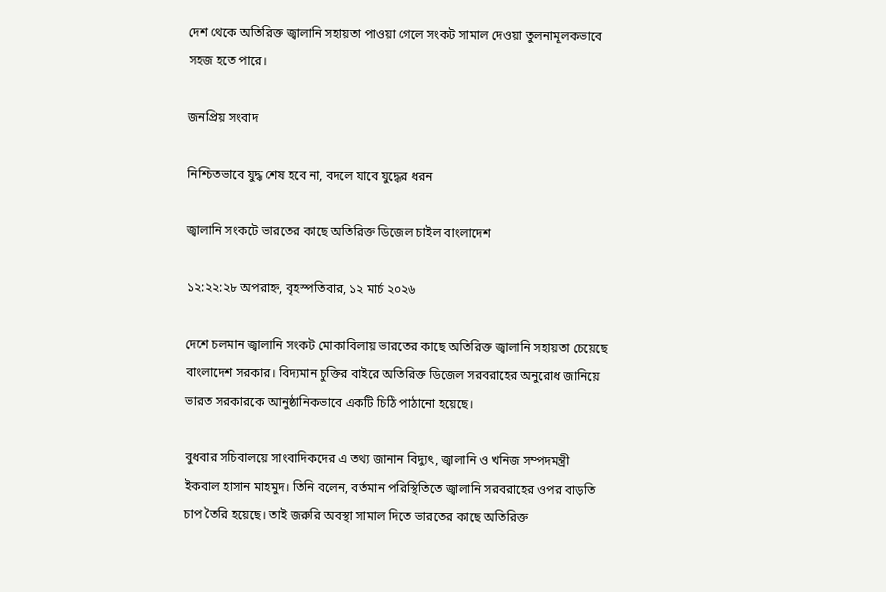দেশ থেকে অতিরিক্ত জ্বালানি সহায়তা পাওয়া গেলে সংকট সামাল দেওয়া তুলনামূলকভাবে সহজ হতে পারে।

জনপ্রিয় সংবাদ

নিশ্চিতভাবে যুদ্ধ শেষ হবে না, বদলে যাবে যুদ্ধের ধরন

জ্বালানি সংকটে ভারতের কাছে অতিরিক্ত ডিজেল চাইল বাংলাদেশ

১২:২২:২৮ অপরাহ্ন, বৃহস্পতিবার, ১২ মার্চ ২০২৬

দেশে চলমান জ্বালানি সংকট মোকাবিলায় ভারতের কাছে অতিরিক্ত জ্বালানি সহায়তা চেয়েছে বাংলাদেশ সরকার। বিদ্যমান চুক্তির বাইরে অতিরিক্ত ডিজেল সরবরাহের অনুরোধ জানিয়ে ভারত সরকারকে আনুষ্ঠানিকভাবে একটি চিঠি পাঠানো হয়েছে।

বুধবার সচিবালয়ে সাংবাদিকদের এ তথ্য জানান বিদ্যুৎ, জ্বালানি ও খনিজ সম্পদমন্ত্রী ইকবাল হাসান মাহমুদ। তিনি বলেন, বর্তমান পরিস্থিতিতে জ্বালানি সরবরাহের ওপর বাড়তি চাপ তৈরি হয়েছে। তাই জরুরি অবস্থা সামাল দিতে ভারতের কাছে অতিরিক্ত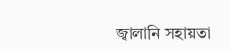জ্বালানি সহায়তা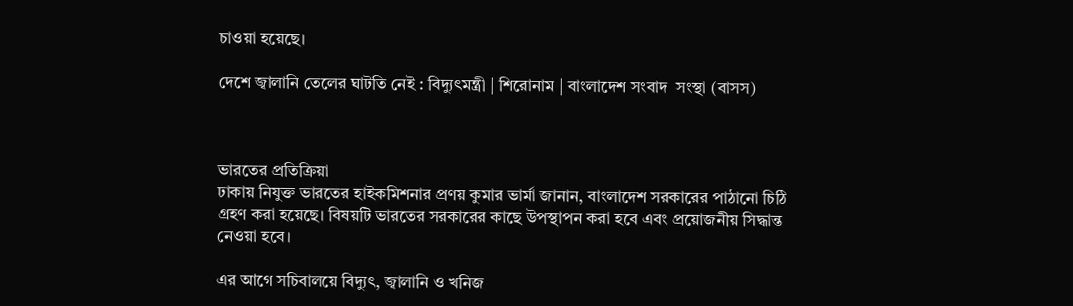চাওয়া হয়েছে।

দেশে জ্বালানি তেলের ঘাটতি নেই : বিদ্যুৎমন্ত্রী | শিরোনাম | বাংলাদেশ সংবাদ  সংস্থা (বাসস)



ভারতের প্রতিক্রিয়া
ঢাকায় নিযুক্ত ভারতের হাইকমিশনার প্রণয় কুমার ভার্মা জানান, বাংলাদেশ সরকারের পাঠানো চিঠি গ্রহণ করা হয়েছে। বিষয়টি ভারতের সরকারের কাছে উপস্থাপন করা হবে এবং প্রয়োজনীয় সিদ্ধান্ত নেওয়া হবে।

এর আগে সচিবালয়ে বিদ্যুৎ, জ্বালানি ও খনিজ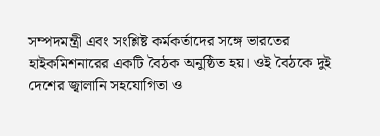সম্পদমন্ত্রী এবং সংশ্লিষ্ট কর্মকর্তাদের সঙ্গে ভারতের হাইকমিশনারের একটি বৈঠক অনুষ্ঠিত হয়। ওই বৈঠকে দুই দেশের জ্বালানি সহযোগিতা ও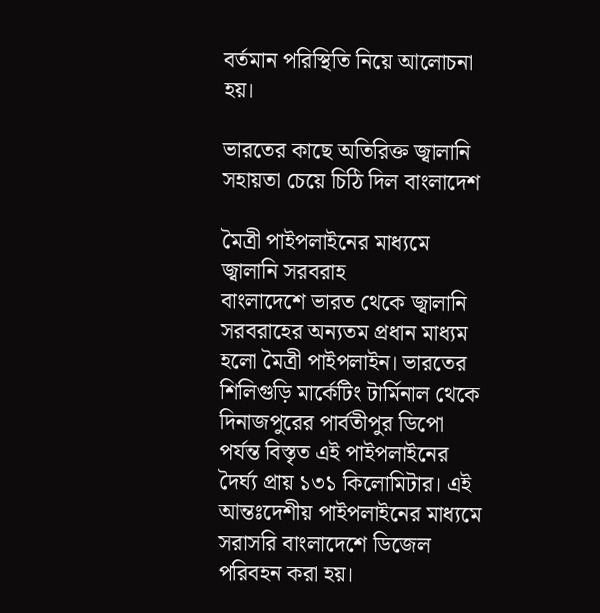বর্তমান পরিস্থিতি নিয়ে আলোচনা হয়।

ভারতের কাছে অতিরিক্ত জ্বালানি সহায়তা চেয়ে চিঠি দিল বাংলাদেশ

মৈত্রী পাইপলাইনের মাধ্যমে জ্বালানি সরবরাহ
বাংলাদেশে ভারত থেকে জ্বালানি সরবরাহের অন্যতম প্রধান মাধ্যম হলো মৈত্রী পাইপলাইন। ভারতের শিলিগুড়ি মার্কেটিং টার্মিনাল থেকে দিনাজপুরের পার্বতীপুর ডিপো পর্যন্ত বিস্তৃত এই পাইপলাইনের দৈর্ঘ্য প্রায় ১৩১ কিলোমিটার। এই আন্তঃদেশীয় পাইপলাইনের মাধ্যমে সরাসরি বাংলাদেশে ডিজেল পরিবহন করা হয়।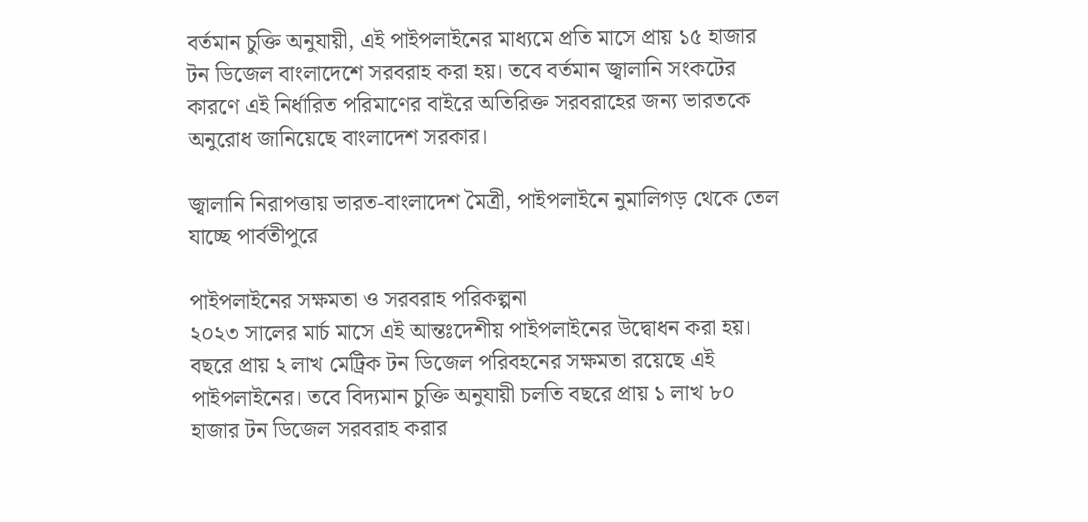বর্তমান চুক্তি অনুযায়ী, এই পাইপলাইনের মাধ্যমে প্রতি মাসে প্রায় ১৫ হাজার টন ডিজেল বাংলাদেশে সরবরাহ করা হয়। তবে বর্তমান জ্বালানি সংকটের কারণে এই নির্ধারিত পরিমাণের বাইরে অতিরিক্ত সরবরাহের জন্য ভারতকে অনুরোধ জানিয়েছে বাংলাদেশ সরকার।

জ্বালানি নিরাপত্তায় ভারত-বাংলাদেশ মৈত্রী, পাইপলাইনে নুমালিগড় থেকে তেল  যাচ্ছে পার্বতীপুরে

পাইপলাইনের সক্ষমতা ও সরবরাহ পরিকল্পনা
২০২৩ সালের মার্চ মাসে এই আন্তঃদেশীয় পাইপলাইনের উদ্বোধন করা হয়। বছরে প্রায় ২ লাখ মেট্রিক টন ডিজেল পরিবহনের সক্ষমতা রয়েছে এই পাইপলাইনের। তবে বিদ্যমান চুক্তি অনুযায়ী চলতি বছরে প্রায় ১ লাখ ৮০ হাজার টন ডিজেল সরবরাহ করার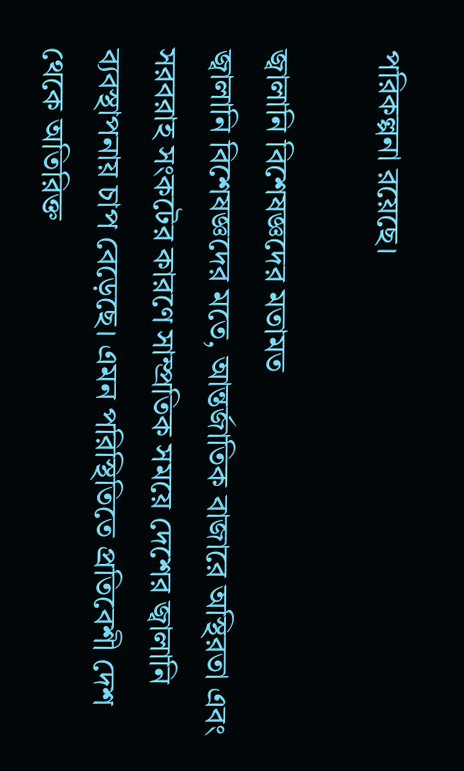পরিকল্পনা রয়েছে।

জ্বালানি বিশেষজ্ঞদের মতামত
জ্বালানি বিশেষজ্ঞদের মতে, আন্তর্জাতিক বাজারে অস্থিরতা এবং সরবরাহ সংকটের কারণে সাম্প্রতিক সময়ে দেশের জ্বালানি ব্যবস্থাপনায় চাপ বেড়েছে। এমন পরিস্থিতিতে প্রতিবেশী দেশ থেকে অতিরিক্ত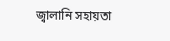জ্বালানি সহায়তা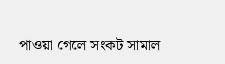পাওয়া গেলে সংকট সামাল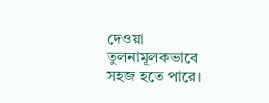দেওয়া তুলনামূলকভাবে সহজ হতে পারে।